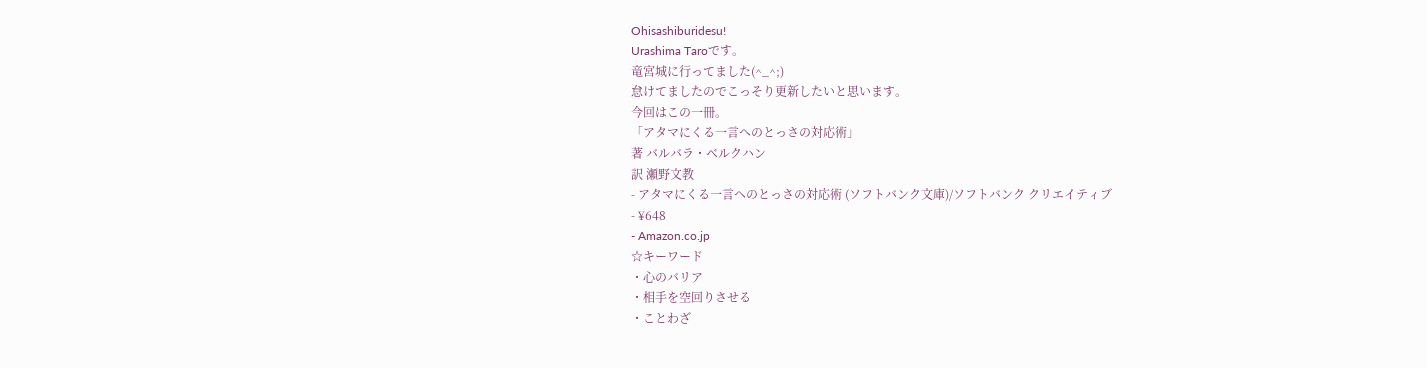Ohisashiburidesu!
Urashima Taroです。
竜宮城に行ってました(^_^;)
怠けてましたのでこっそり更新したいと思います。
今回はこの一冊。
「アタマにくる一言へのとっさの対応術」
著 バルバラ・ベルクハン
訳 瀬野文教
- アタマにくる一言へのとっさの対応術 (ソフトバンク文庫)/ソフトバンク クリエイティブ
- ¥648
- Amazon.co.jp
☆キーワード
・心のバリア
・相手を空回りさせる
・ことわざ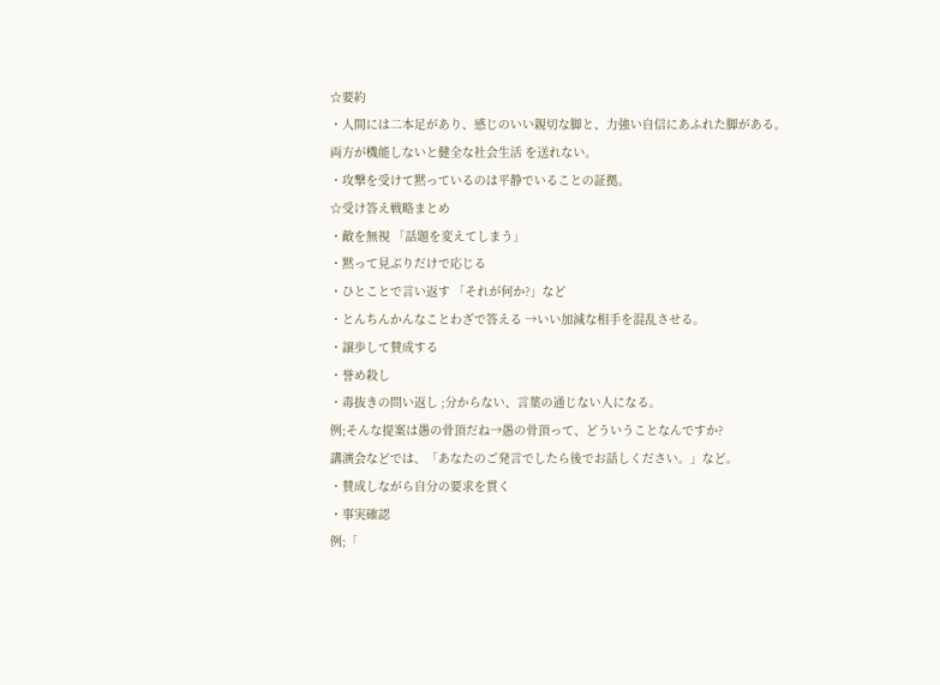☆要約
・人間には二本足があり、感じのいい親切な脚と、力強い自信にあふれた脚がある。
両方が機能しないと健全な社会生活 を送れない。
・攻撃を受けて黙っているのは平静でいることの証拠。
☆受け答え戦略まとめ
・敵を無視 「話題を変えてしまう」
・黙って見ぶりだけで応じる
・ひとことで言い返す 「それが何か?」など
・とんちんかんなことわざで答える →いい加減な相手を混乱させる。
・譲歩して賛成する
・誉め殺し
・毒抜きの問い返し ;分からない、言葉の通じない人になる。
例;そんな提案は愚の骨頂だね→愚の骨頂って、どういうことなんですか?
講演会などでは、「あなたのご発言でしたら後でお話しください。」など。
・賛成しながら自分の要求を貫く
・事実確認
例;「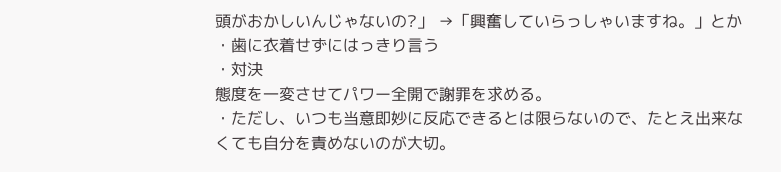頭がおかしいんじゃないの?」 →「興奮していらっしゃいますね。」とか
・歯に衣着せずにはっきり言う
・対決
態度を一変させてパワー全開で謝罪を求める。
・ただし、いつも当意即妙に反応できるとは限らないので、たとえ出来なくても自分を責めないのが大切。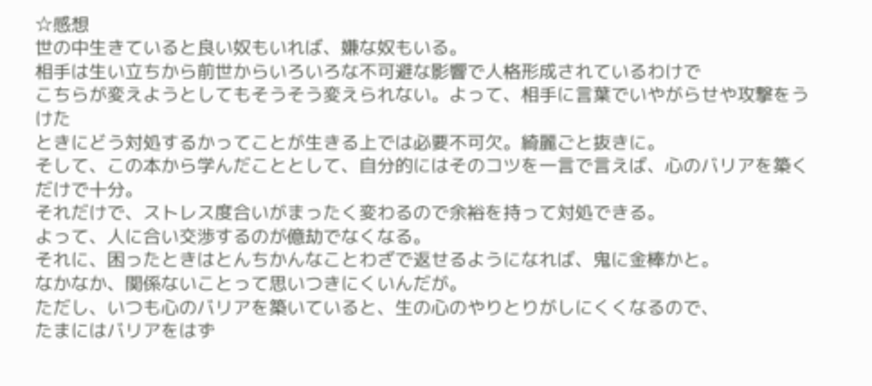☆感想
世の中生きていると良い奴もいれば、嫌な奴もいる。
相手は生い立ちから前世からいろいろな不可避な影響で人格形成されているわけで
こちらが変えようとしてもそうそう変えられない。よって、相手に言葉でいやがらせや攻撃をうけた
ときにどう対処するかってことが生きる上では必要不可欠。綺麗ごと抜きに。
そして、この本から学んだこととして、自分的にはそのコツを一言で言えば、心のバリアを築くだけで十分。
それだけで、ストレス度合いがまったく変わるので余裕を持って対処できる。
よって、人に合い交渉するのが億劫でなくなる。
それに、困ったときはとんちかんなことわざで返せるようになれば、鬼に金棒かと。
なかなか、関係ないことって思いつきにくいんだが。
ただし、いつも心のバリアを築いていると、生の心のやりとりがしにくくなるので、
たまにはバリアをはず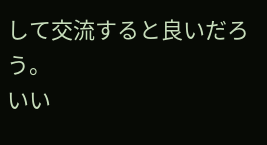して交流すると良いだろう。
いい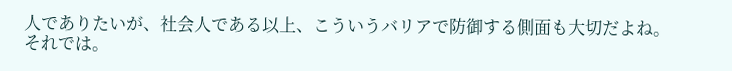人でありたいが、社会人である以上、こういうバリアで防御する側面も大切だよね。
それでは。